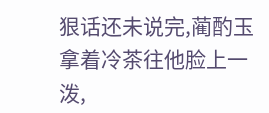狠话还未说完,蔺酌玉拿着冷茶往他脸上一泼,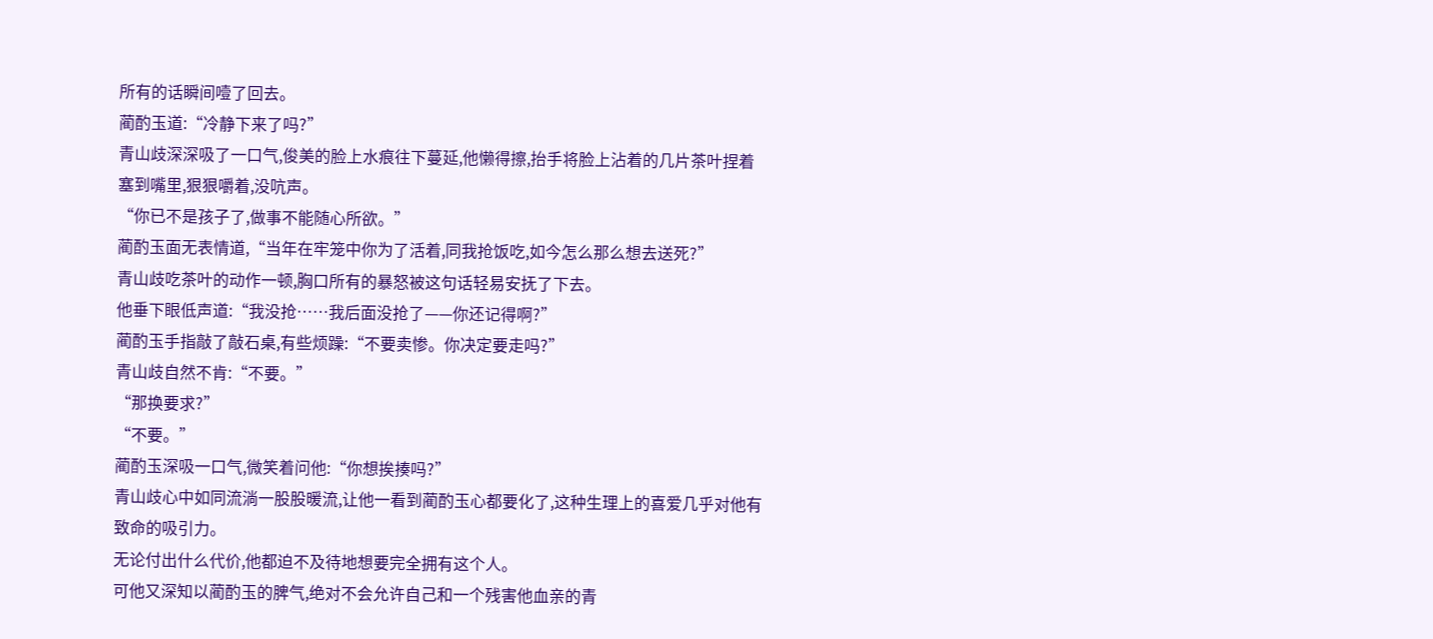所有的话瞬间噎了回去。
蔺酌玉道:“冷静下来了吗?”
青山歧深深吸了一口气,俊美的脸上水痕往下蔓延,他懒得擦,抬手将脸上沾着的几片茶叶捏着塞到嘴里,狠狠嚼着,没吭声。
“你已不是孩子了,做事不能随心所欲。”
蔺酌玉面无表情道,“当年在牢笼中你为了活着,同我抢饭吃,如今怎么那么想去送死?”
青山歧吃茶叶的动作一顿,胸口所有的暴怒被这句话轻易安抚了下去。
他垂下眼低声道:“我没抢……我后面没抢了——你还记得啊?”
蔺酌玉手指敲了敲石桌,有些烦躁:“不要卖惨。你决定要走吗?”
青山歧自然不肯:“不要。”
“那换要求?”
“不要。”
蔺酌玉深吸一口气,微笑着问他:“你想挨揍吗?”
青山歧心中如同流淌一股股暖流,让他一看到蔺酌玉心都要化了,这种生理上的喜爱几乎对他有致命的吸引力。
无论付出什么代价,他都迫不及待地想要完全拥有这个人。
可他又深知以蔺酌玉的脾气,绝对不会允许自己和一个残害他血亲的青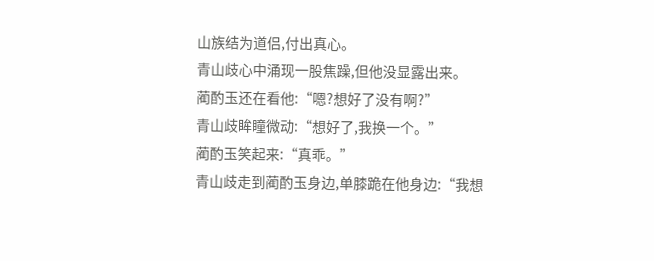山族结为道侣,付出真心。
青山歧心中涌现一股焦躁,但他没显露出来。
蔺酌玉还在看他:“嗯?想好了没有啊?”
青山歧眸瞳微动:“想好了,我换一个。”
蔺酌玉笑起来:“真乖。”
青山歧走到蔺酌玉身边,单膝跪在他身边:“我想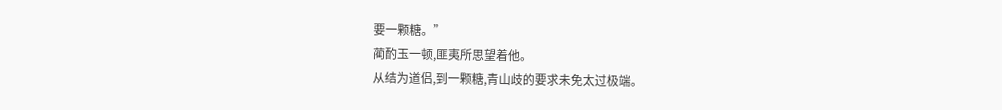要一颗糖。”
蔺酌玉一顿,匪夷所思望着他。
从结为道侣,到一颗糖,青山歧的要求未免太过极端。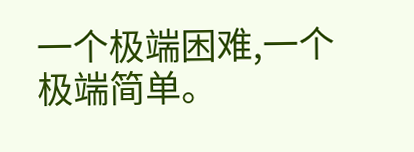一个极端困难,一个极端简单。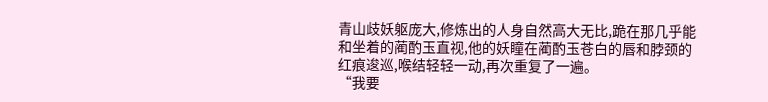青山歧妖躯庞大,修炼出的人身自然高大无比,跪在那几乎能和坐着的蔺酌玉直视,他的妖瞳在蔺酌玉苍白的唇和脖颈的红痕逡巡,喉结轻轻一动,再次重复了一遍。
“我要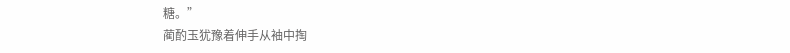糖。”
蔺酌玉犹豫着伸手从袖中掏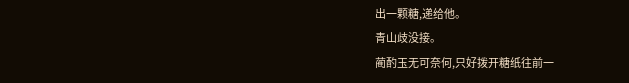出一颗糖,递给他。
青山歧没接。
蔺酌玉无可奈何,只好拨开糖纸往前一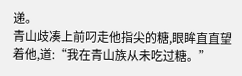递。
青山歧凑上前叼走他指尖的糖,眼眸直直望着他,道:“我在青山族从未吃过糖。”